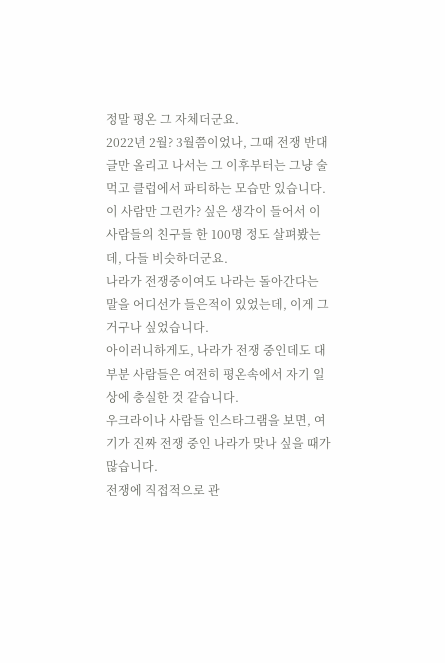정말 평온 그 자체더군요.
2022년 2월? 3월쯤이었나, 그때 전쟁 반대 글만 올리고 나서는 그 이후부터는 그냥 술먹고 클럽에서 파티하는 모습만 있습니다.
이 사람만 그런가? 싶은 생각이 들어서 이 사람들의 친구들 한 100명 정도 살펴봤는데, 다들 비슷하더군요.
나라가 전쟁중이여도 나라는 돌아간다는 말을 어디선가 들은적이 있었는데, 이게 그거구나 싶었습니다.
아이러니하게도, 나라가 전쟁 중인데도 대부분 사람들은 여전히 평온속에서 자기 일상에 충실한 것 같습니다.
우크라이나 사람들 인스타그램을 보면, 여기가 진짜 전쟁 중인 나라가 맞나 싶을 때가 많습니다.
전쟁에 직접적으로 관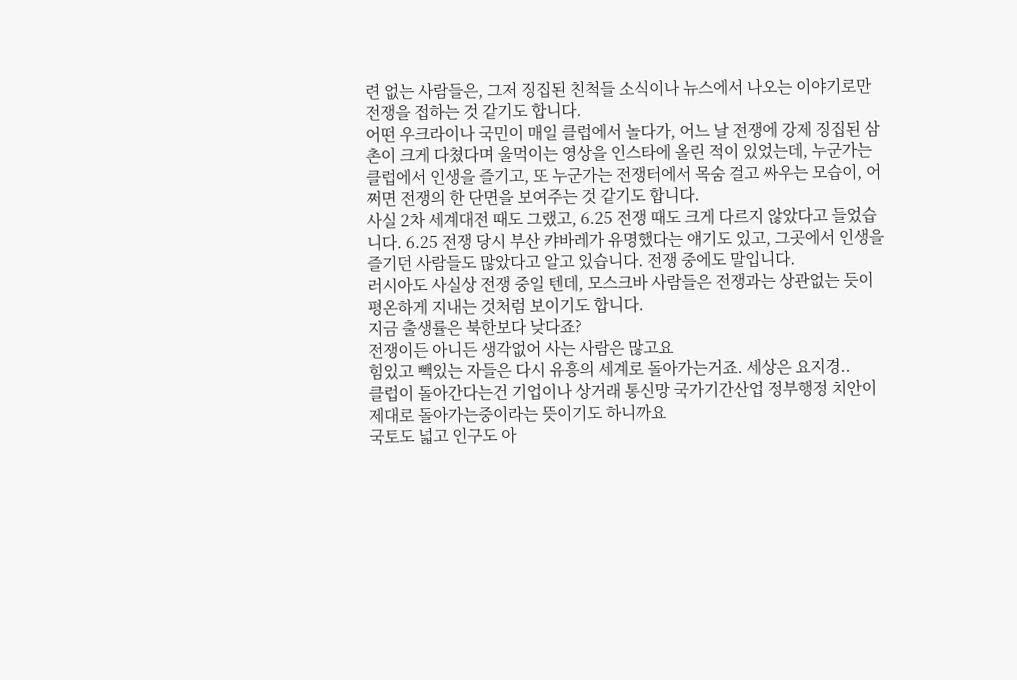련 없는 사람들은, 그저 징집된 친척들 소식이나 뉴스에서 나오는 이야기로만 전쟁을 접하는 것 같기도 합니다.
어떤 우크라이나 국민이 매일 클럽에서 놀다가, 어느 날 전쟁에 강제 징집된 삼촌이 크게 다쳤다며 울먹이는 영상을 인스타에 올린 적이 있었는데, 누군가는 클럽에서 인생을 즐기고, 또 누군가는 전쟁터에서 목숨 걸고 싸우는 모습이, 어쩌면 전쟁의 한 단면을 보여주는 것 같기도 합니다.
사실 2차 세계대전 때도 그랬고, 6.25 전쟁 때도 크게 다르지 않았다고 들었습니다. 6.25 전쟁 당시 부산 캬바레가 유명했다는 얘기도 있고, 그곳에서 인생을 즐기던 사람들도 많았다고 알고 있습니다. 전쟁 중에도 말입니다.
러시아도 사실상 전쟁 중일 텐데, 모스크바 사람들은 전쟁과는 상관없는 듯이 평온하게 지내는 것처럼 보이기도 합니다.
지금 출생률은 북한보다 낮다죠?
전쟁이든 아니든 생각없어 사는 사람은 많고요
힘있고 빽있는 자들은 다시 유흥의 세계로 돌아가는거죠. 세상은 요지경..
클럽이 돌아간다는건 기업이나 상거래 통신망 국가기간산업 정부행정 치안이 제대로 돌아가는중이라는 뜻이기도 하니까요
국토도 넓고 인구도 아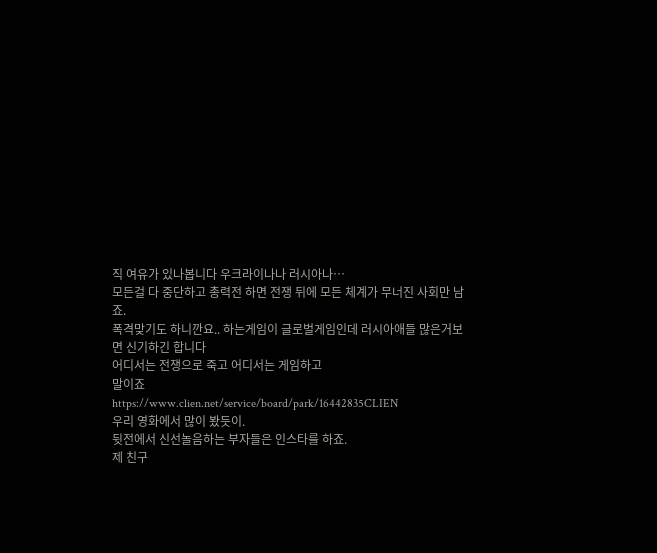직 여유가 있나봅니다 우크라이나나 러시아나…
모든걸 다 중단하고 총력전 하면 전쟁 뒤에 모든 체계가 무너진 사회만 남죠.
폭격맞기도 하니깐요.. 하는게임이 글로벌게임인데 러시아애들 많은거보면 신기하긴 합니다
어디서는 전쟁으로 죽고 어디서는 게임하고
말이죠
https://www.clien.net/service/board/park/16442835CLIEN
우리 영화에서 많이 봤듯이.
뒷전에서 신선놀음하는 부자들은 인스타를 하죠.
제 친구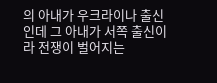의 아내가 우크라이나 출신인데 그 아내가 서쪽 출신이라 전쟁이 벌어지는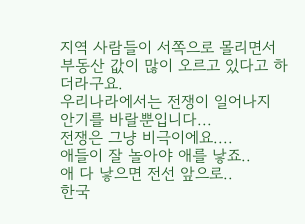지역 사람들이 서쪽으로 몰리면서 부동산 값이 많이 오르고 있다고 하더라구요.
우리나라에서는 전쟁이 일어나지 안기를 바랄뿐입니다...
전쟁은 그냥 비극이에요....
애들이 잘 놀아야 애를 낳죠..
애 다 낳으면 전선 앞으로..
한국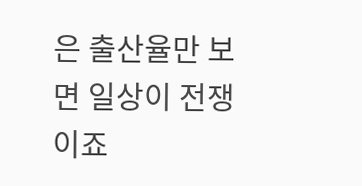은 출산율만 보면 일상이 전쟁이죠